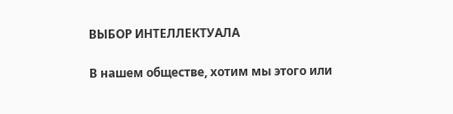ВЫБОР ИНТЕЛЛЕКТУАЛА

В нашем обществе, хотим мы этого или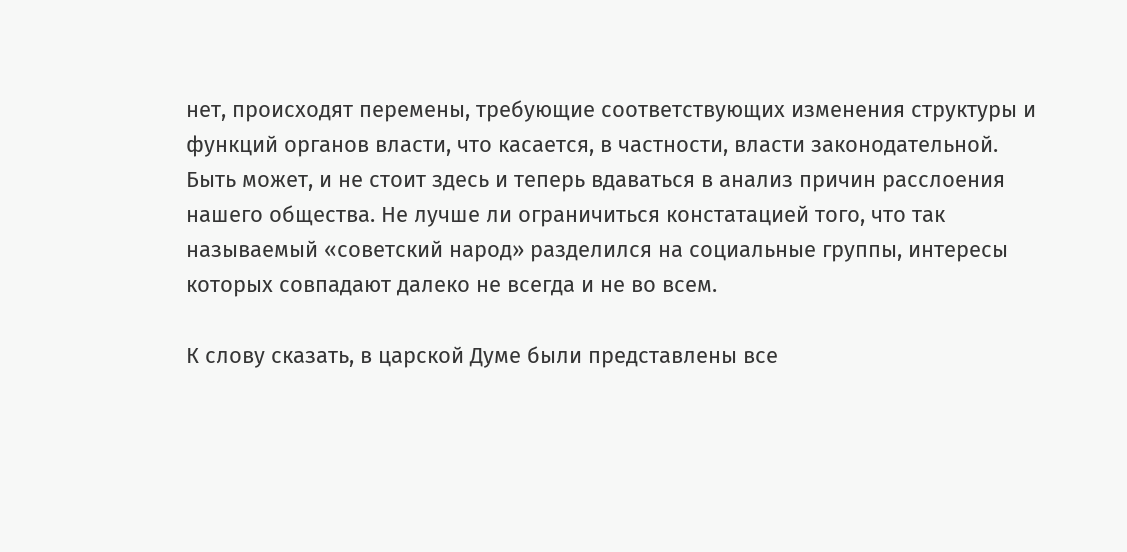нет, происходят перемены, требующие соответствующих изменения структуры и функций органов власти, что касается, в частности, власти законодательной. Быть может, и не стоит здесь и теперь вдаваться в анализ причин расслоения нашего общества. Не лучше ли ограничиться констатацией того, что так называемый «советский народ» разделился на социальные группы, интересы которых совпадают далеко не всегда и не во всем.

К слову сказать, в царской Думе были представлены все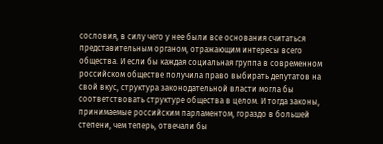сословия, в силу чего у нее были все основания считаться представительным органом, отражающим интересы всего общества. И если бы каждая социальная группа в современном российском обществе получила право выбирать депутатов на свой вкус, структура законодательной власти могла бы соответствовать структуре общества в целом. И тогда законы, принимаемые российским парламентом, гораздо в большей степени, чем теперь, отвечали бы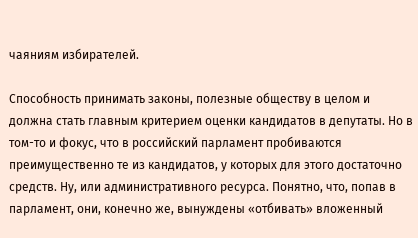чаяниям избирателей.

Способность принимать законы, полезные обществу в целом и должна стать главным критерием оценки кандидатов в депутаты. Но в том-то и фокус, что в российский парламент пробиваются преимущественно те из кандидатов, у которых для этого достаточно средств. Ну, или административного ресурса. Понятно, что, попав в парламент, они, конечно же, вынуждены «отбивать» вложенный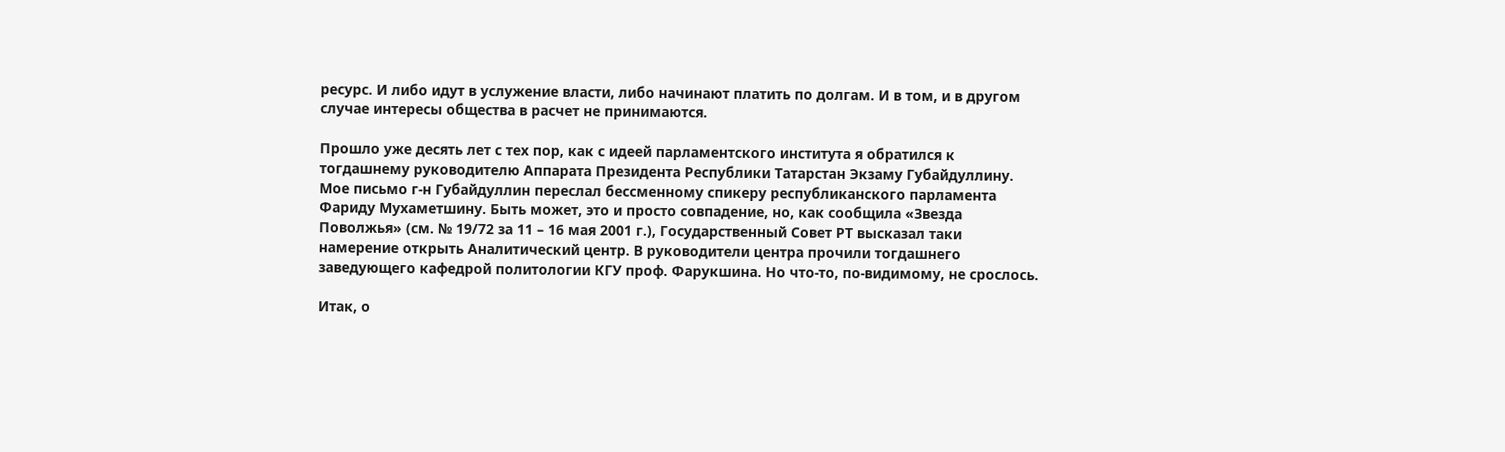ресурс. И либо идут в услужение власти, либо начинают платить по долгам. И в том, и в другом случае интересы общества в расчет не принимаются.

Прошло уже десять лет с тех пор, как с идеей парламентского института я обратился к тогдашнему руководителю Аппарата Президента Республики Татарстан Экзаму Губайдуллину. Мое письмо г-н Губайдуллин переслал бессменному спикеру республиканского парламента Фариду Мухаметшину. Быть может, это и просто совпадение, но, как сообщила «Звезда Поволжья» (см. № 19/72 за 11 – 16 мая 2001 г.), Государственный Совет РТ высказал таки намерение открыть Аналитический центр. В руководители центра прочили тогдашнего заведующего кафедрой политологии КГУ проф. Фарукшина. Но что-то, по-видимому, не срослось.

Итак, о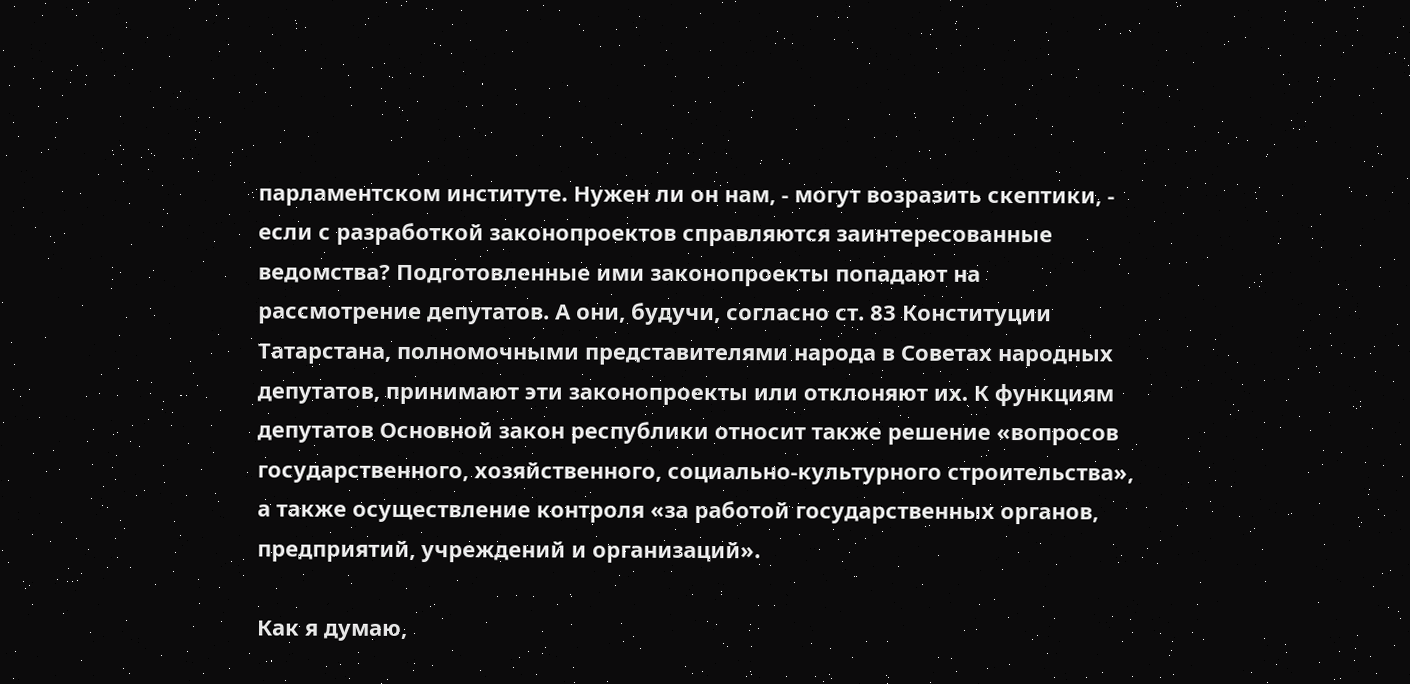парламентском институте. Нужен ли он нам, - могут возразить скептики, - если с разработкой законопроектов справляются заинтересованные ведомства? Подготовленные ими законопроекты попадают на рассмотрение депутатов. А они, будучи, согласно ст. 83 Конституции Татарстана, полномочными представителями народа в Советах народных депутатов, принимают эти законопроекты или отклоняют их. К функциям депутатов Основной закон республики относит также решение «вопросов государственного, хозяйственного, социально-культурного строительства», а также осуществление контроля «за работой государственных органов, предприятий, учреждений и организаций».

Как я думаю,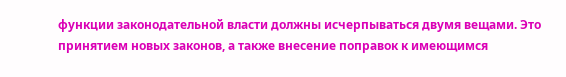функции законодательной власти должны исчерпываться двумя вещами. Это принятием новых законов, а также внесение поправок к имеющимся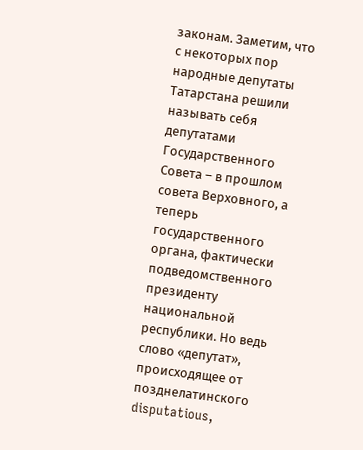законам. Заметим, что с некоторых пор народные депутаты Татарстана решили называть себя депутатами Государственного Совета – в прошлом совета Верховного, а теперь государственного органа, фактически подведомственного президенту национальной республики. Но ведь слово «депутат», происходящее от позднелатинского disputatious,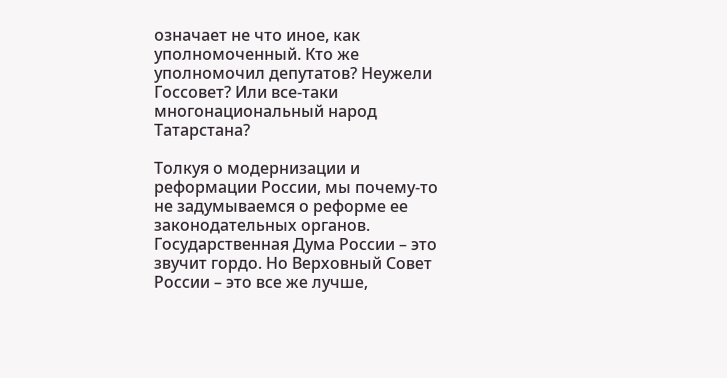означает не что иное, как уполномоченный. Кто же уполномочил депутатов? Неужели Госсовет? Или все-таки многонациональный народ Татарстана?

Толкуя о модернизации и реформации России, мы почему-то не задумываемся о реформе ее законодательных органов. Государственная Дума России – это звучит гордо. Но Верховный Совет России – это все же лучше,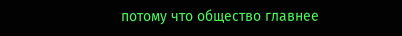потому что общество главнее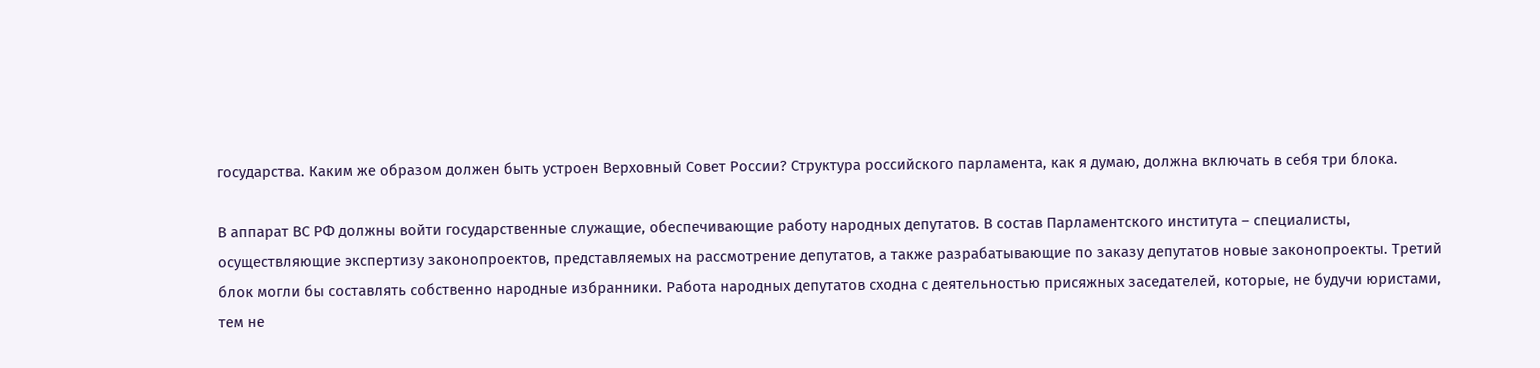государства. Каким же образом должен быть устроен Верховный Совет России? Структура российского парламента, как я думаю, должна включать в себя три блока.

В аппарат ВС РФ должны войти государственные служащие, обеспечивающие работу народных депутатов. В состав Парламентского института – специалисты, осуществляющие экспертизу законопроектов, представляемых на рассмотрение депутатов, а также разрабатывающие по заказу депутатов новые законопроекты. Третий блок могли бы составлять собственно народные избранники. Работа народных депутатов сходна с деятельностью присяжных заседателей, которые, не будучи юристами, тем не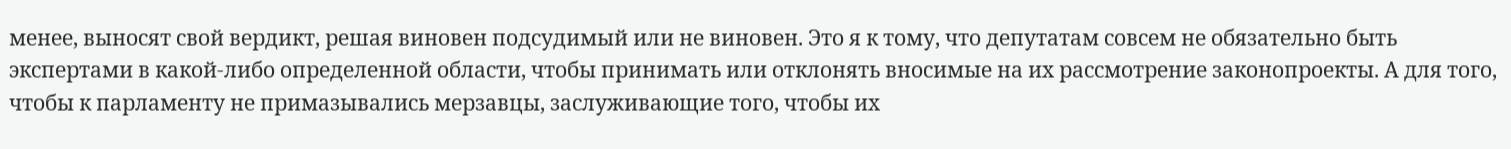менее, выносят свой вердикт, решая виновен подсудимый или не виновен. Это я к тому, что депутатам совсем не обязательно быть экспертами в какой-либо определенной области, чтобы принимать или отклонять вносимые на их рассмотрение законопроекты. А для того, чтобы к парламенту не примазывались мерзавцы, заслуживающие того, чтобы их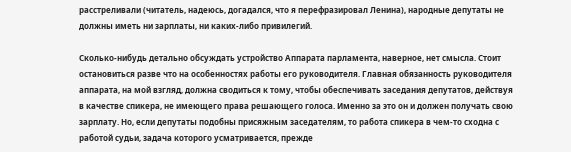расстреливали (читатель, надеюсь, догадался, что я перефразировал Ленина), народные депутаты не должны иметь ни зарплаты, ни каких-либо привилегий.

Сколько-нибудь детально обсуждать устройство Аппарата парламента, наверное, нет смысла. Стоит остановиться разве что на особенностях работы его руководителя. Главная обязанность руководителя аппарата, на мой взгляд, должна сводиться к тому, чтобы обеспечивать заседания депутатов, действуя в качестве спикера, не имеющего права решающего голоса. Именно за это он и должен получать свою зарплату. Но, если депутаты подобны присяжным заседателям, то работа спикера в чем-то сходна с работой судьи, задача которого усматривается, прежде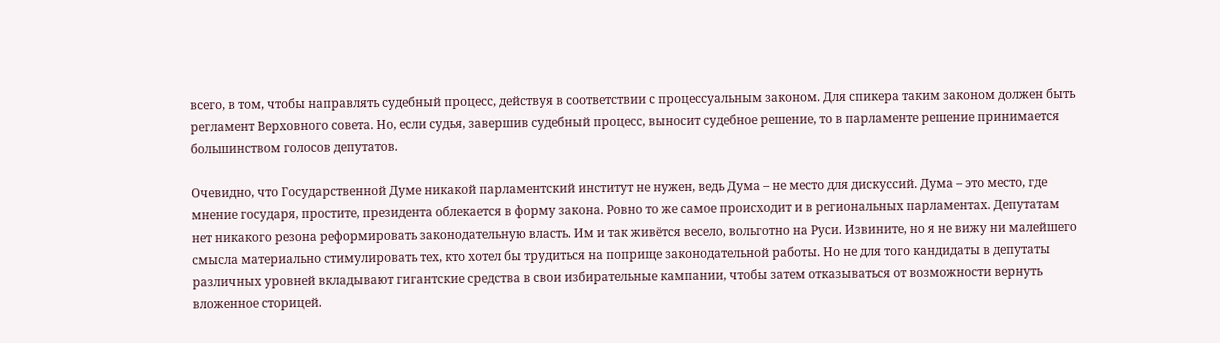всего, в том, чтобы направлять судебный процесс, действуя в соответствии с процессуальным законом. Для спикера таким законом должен быть регламент Верховного совета. Но, если судья, завершив судебный процесс, выносит судебное решение, то в парламенте решение принимается большинством голосов депутатов.

Очевидно, что Государственной Думе никакой парламентский институт не нужен, ведь Дума – не место для дискуссий. Дума – это место, где мнение государя, простите, президента облекается в форму закона. Ровно то же самое происходит и в региональных парламентах. Депутатам нет никакого резона реформировать законодательную власть. Им и так живётся весело, вольготно на Руси. Извините, но я не вижу ни малейшего смысла материально стимулировать тех, кто хотел бы трудиться на поприще законодательной работы. Но не для того кандидаты в депутаты различных уровней вкладывают гигантские средства в свои избирательные кампании, чтобы затем отказываться от возможности вернуть вложенное сторицей.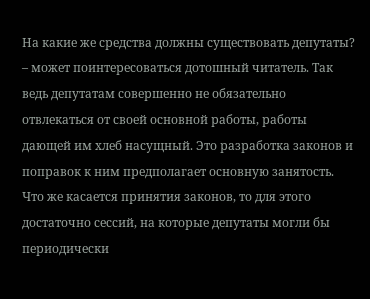На какие же средства должны существовать депутаты? – может поинтересоваться дотошный читатель. Так ведь депутатам совершенно не обязательно отвлекаться от своей основной работы, работы дающей им хлеб насущный. Это разработка законов и поправок к ним предполагает основную занятость. Что же касается принятия законов, то для этого достаточно сессий, на которые депутаты могли бы периодически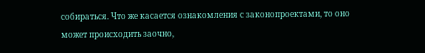собираться. Что же касается ознакомления с законопроектами, то оно может происходить заочно,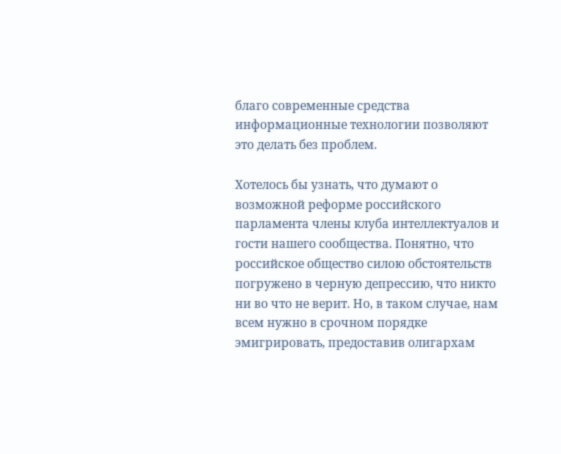благо современные средства информационные технологии позволяют это делать без проблем.

Хотелось бы узнать, что думают о возможной реформе российского парламента члены клуба интеллектуалов и гости нашего сообщества. Понятно, что российское общество силою обстоятельств погружено в черную депрессию, что никто ни во что не верит. Но, в таком случае, нам всем нужно в срочном порядке эмигрировать, предоставив олигархам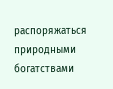распоряжаться природными богатствами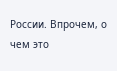России. Впрочем, о чем это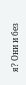я? Они и без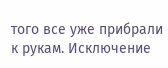того все уже прибрали к рукам. Исключение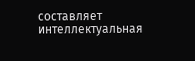составляет интеллектуальная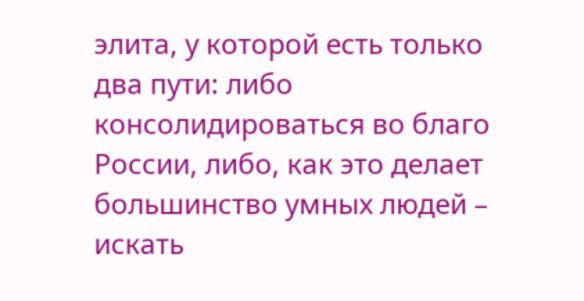элита, у которой есть только два пути: либо консолидироваться во благо России, либо, как это делает большинство умных людей – искать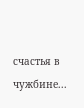счастья в чужбине...